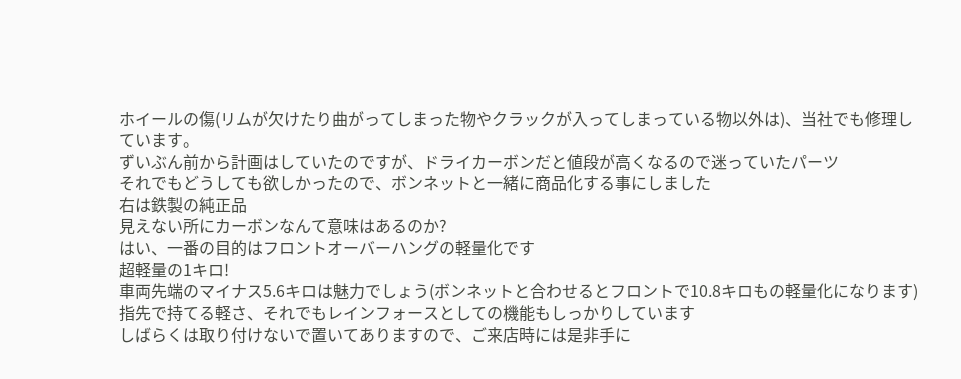ホイールの傷(リムが欠けたり曲がってしまった物やクラックが入ってしまっている物以外は)、当社でも修理しています。
ずいぶん前から計画はしていたのですが、ドライカーボンだと値段が高くなるので迷っていたパーツ
それでもどうしても欲しかったので、ボンネットと一緒に商品化する事にしました
右は鉄製の純正品
見えない所にカーボンなんて意味はあるのか?
はい、一番の目的はフロントオーバーハングの軽量化です
超軽量の1キロ!
車両先端のマイナス5.6キロは魅力でしょう(ボンネットと合わせるとフロントで10.8キロもの軽量化になります)
指先で持てる軽さ、それでもレインフォースとしての機能もしっかりしています
しばらくは取り付けないで置いてありますので、ご来店時には是非手に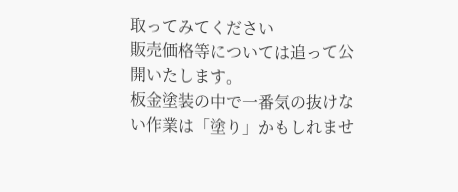取ってみてください
販売価格等については追って公開いたします。
板金塗装の中で一番気の抜けない作業は「塗り」かもしれませ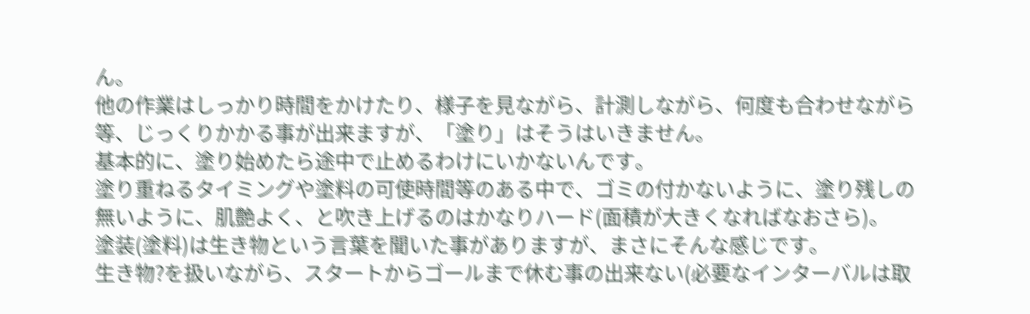ん。
他の作業はしっかり時間をかけたり、様子を見ながら、計測しながら、何度も合わせながら等、じっくりかかる事が出来ますが、「塗り」はそうはいきません。
基本的に、塗り始めたら途中で止めるわけにいかないんです。
塗り重ねるタイミングや塗料の可使時間等のある中で、ゴミの付かないように、塗り残しの無いように、肌艶よく、と吹き上げるのはかなりハード(面積が大きくなればなおさら)。
塗装(塗料)は生き物という言葉を聞いた事がありますが、まさにそんな感じです。
生き物?を扱いながら、スタートからゴールまで休む事の出来ない(必要なインターバルは取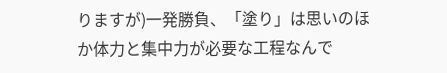りますが)一発勝負、「塗り」は思いのほか体力と集中力が必要な工程なんで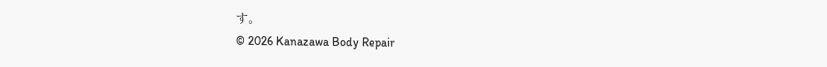す。
© 2026 Kanazawa Body Repair